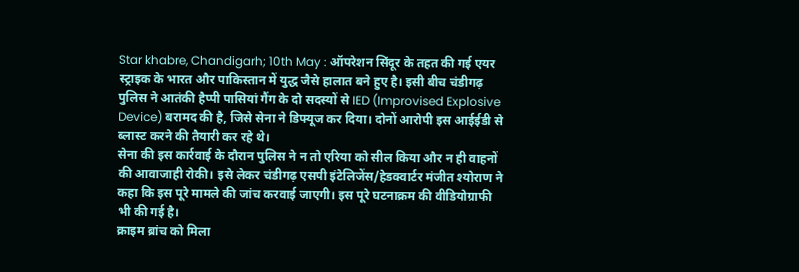Star khabre, Chandigarh; 10th May : ऑपरेशन सिंदूर के तहत की गई एयर स्ट्राइक के भारत और पाकिस्तान में युद्ध जैसे हालात बने हुए है। इसी बीच चंडीगढ़ पुलिस ने आतंकी हैप्पी पासियां गैंग के दो सदस्यों से IED (Improvised Explosive Device) बरामद की है, जिसे सेना ने डिफ्यूज कर दिया। दोनों आरोपी इस आईईडी से ब्लास्ट करने की तैयारी कर रहे थे।
सेना की इस कार्रवाई के दौरान पुलिस ने न तो एरिया को सील किया और न ही वाहनों की आवाजाही रोकी। इसे लेकर चंडीगढ़ एसपी इंटेलिजेंस/हेडक्वार्टर मंजीत श्योराण ने कहा कि इस पूरे मामले की जांच करवाई जाएगी। इस पूरे घटनाक्रम की वीडियोग्राफी भी की गई है।
क्राइम ब्रांच को मिला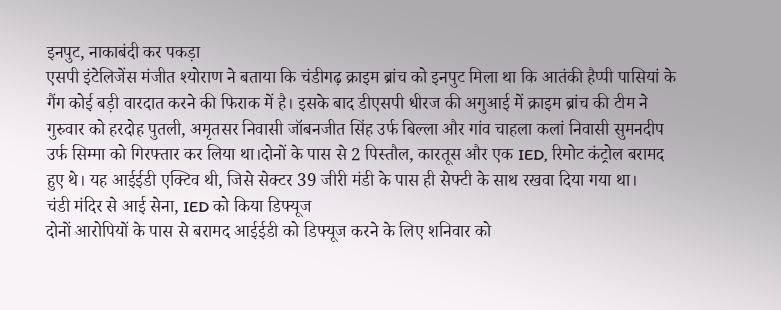इनपुट, नाकाबंदी कर पकड़ा
एसपी इंटेलिजेंस मंजीत श्योराण ने बताया कि चंडीगढ़ क्राइम ब्रांच को इनपुट मिला था कि आतंकी हैप्पी पासियां के गैंग कोई बड़ी वारदात करने की फिराक में है। इसके बाद डीएसपी धीरज की अगुआई में क्राइम ब्रांच की टीम ने गुरुवार को हरदोह पुतली, अमृतसर निवासी जॉबनजीत सिंह उर्फ बिल्ला और गांव चाहला कलां निवासी सुमनदीप उर्फ सिम्मा को गिरफ्तार कर लिया था।दोनों के पास से 2 पिस्तौल, कारतूस और एक IED, रिमोट कंट्रोल बरामद हुए थे। यह आईईडी एक्टिव थी, जिसे सेक्टर 39 जीरी मंडी के पास ही सेफ्टी के साथ रखवा दिया गया था।
चंडी मंदिर से आई सेना, IED को किया डिफ्यूज
दोनों आरोपियों के पास से बरामद आईईडी को डिफ्यूज करने के लिए शनिवार को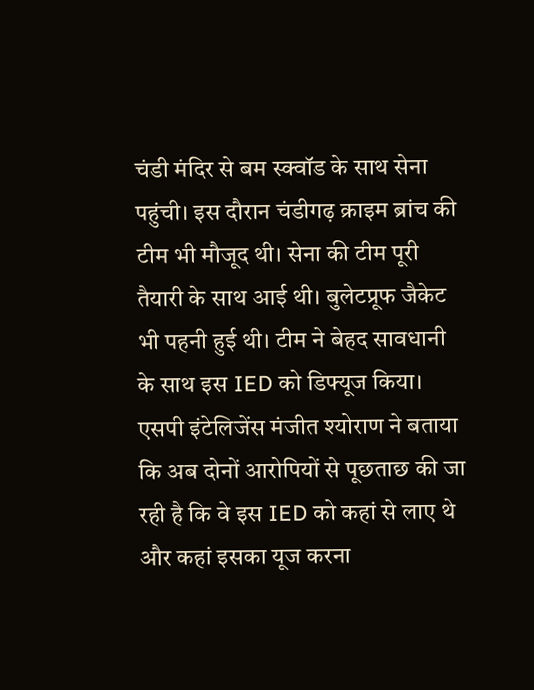चंडी मंदिर से बम स्क्वॉड के साथ सेना पहुंची। इस दौरान चंडीगढ़ क्राइम ब्रांच की टीम भी मौजूद थी। सेना की टीम पूरी तैयारी के साथ आई थी। बुलेटप्रूफ जैकेट भी पहनी हुई थी। टीम ने बेहद सावधानी के साथ इस IED को डिफ्यूज किया। एसपी इंटेलिजेंस मंजीत श्योराण ने बताया कि अब दोनों आरोपियों से पूछताछ की जा रही है कि वे इस IED को कहां से लाए थे और कहां इसका यूज करना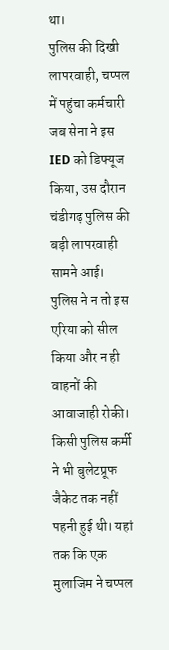था।
पुलिस की दिखी लापरवाही, चप्पल में पहुंचा कर्मचारी
जब सेना ने इस IED को डिफ्यूज किया, उस दौरान चंडीगढ़ पुलिस की बड़ी लापरवाही सामने आई। पुलिस ने न तो इस एरिया को सील किया और न ही वाहनों की आवाजाही रोकी। किसी पुलिस कर्मी ने भी बुलेटप्रूफ जैकेट तक नहीं पहनी हुई थी। यहां तक कि एक मुलाजिम ने चप्पल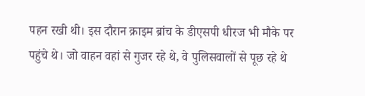पहन रखी थी। इस दौरान क्राइम ब्रांच के डीएसपी धीरज भी मौके पर पहुंचे थे। जो वाहन वहां से गुजर रहे थे, वे पुलिसवालों से पूछ रहे थे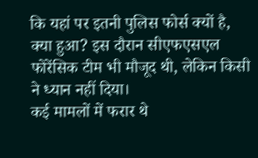कि यहां पर इतनी पुलिस फोर्स क्यों है, क्या हुआ? इस दौरान सीएफएसएल फोरेंसिक टीम भी मौजूद थी, लेकिन किसी ने ध्यान नहीं दिया।
कई मामलों में फरार थे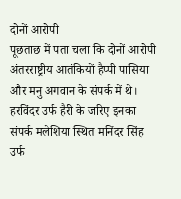दोनों आरोपी
पूछताछ में पता चला कि दोनों आरोपी अंतरराष्ट्रीय आतंकियों हैप्पी पासिया और मनु अगवान के संपर्क में थे। हरविंदर उर्फ हैरी के जरिए इनका संपर्क मलेशिया स्थित मनिंदर सिंह उर्फ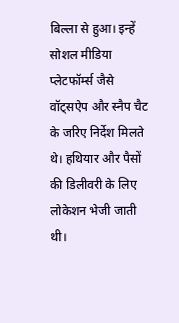बिल्ला से हुआ। इन्हें सोशल मीडिया प्लेटफॉर्म्स जैसे वॉट्सऐप और स्नैप चैट के जरिए निर्देश मिलते थे। हथियार और पैसों की डिलीवरी के लिए लोकेशन भेजी जाती थी।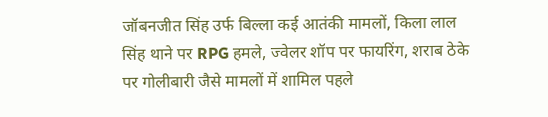जॉबनजीत सिंह उर्फ बिल्ला कई आतंकी मामलों, किला लाल सिंह थाने पर RPG हमले, ज्वेलर शॉप पर फायरिंग, शराब ठेके पर गोलीबारी जैसे मामलों में शामिल पहले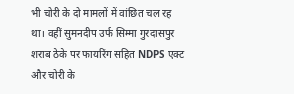भी चोरी के दो मामलों में वांछित चल रह था। वहीं सुमनदीप उर्फ सिम्मा गुरदासपुर शराब ठेके पर फायरिंग सहित NDPS एक्ट और चोरी के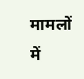मामलों में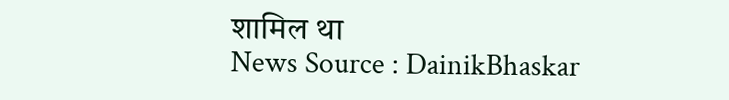शामिल था
News Source : DainikBhaskar